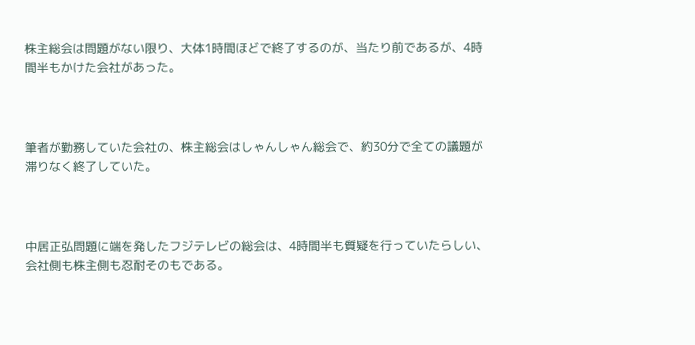株主総会は問題がない限り、大体1時間ほどで終了するのが、当たり前であるが、4時間半もかけた会社があった。



筆者が勤務していた会社の、株主総会はしゃんしゃん総会で、約30分で全ての議題が滞りなく終了していた。



中居正弘問題に端を発したフジテレビの総会は、4時間半も質疑を行っていたらしい、会社側も株主側も忍耐そのもである。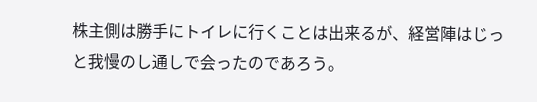株主側は勝手にトイレに行くことは出来るが、経営陣はじっと我慢のし通しで会ったのであろう。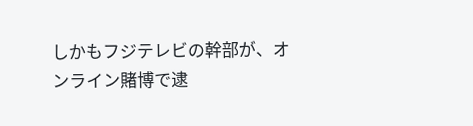しかもフジテレビの幹部が、オンライン賭博で逮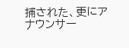捕された、更にアナウンサー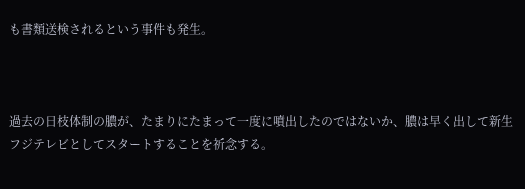も書類送検されるという事件も発生。



過去の日枝体制の膿が、たまりにたまって一度に噴出したのではないか、膿は早く出して新生フジテレビとしてスタートすることを祈念する。